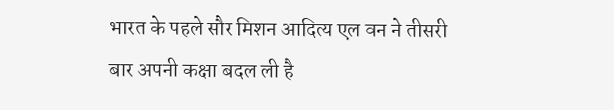भारत के पहले सौर मिशन आदित्य एल वन ने तीसरी बार अपनी कक्षा बदल ली है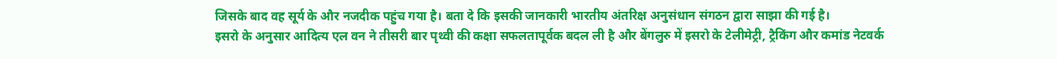जिसके बाद वह सूर्य के और नजदीक पहुंच गया है। बता दे कि इसकी जानकारी भारतीय अंतरिक्ष अनुसंधान संगठन द्वारा साझा की गई है।
इसरो के अनुसार आदित्य एल वन ने तीसरी बार पृथ्वी की कक्षा सफलतापूर्वक बदल ली है और बेंगलुरु में इसरो के टेलीमेट्री, ट्रैकिंग और कमांड नेटवर्क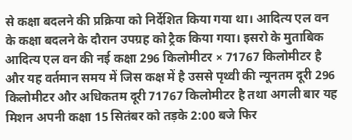से कक्षा बदलने की प्रक्रिया को निर्देशित किया गया था। आदित्य एल वन के कक्षा बदलने के दौरान उपग्रह को ट्रैक किया गया। इसरो के मुताबिक आदित्य एल वन की नई कक्षा 296 किलोमीटर × 71767 किलोमीटर है और यह वर्तमान समय में जिस कक्ष में है उससे पृथ्वी की न्यूनतम दूरी 296 किलोमीटर और अधिकतम दूरी 71767 किलोमीटर है तथा अगली बार यह मिशन अपनी कक्षा 15 सितंबर को तड़के 2:00 बजे फिर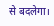से बदलेगा।